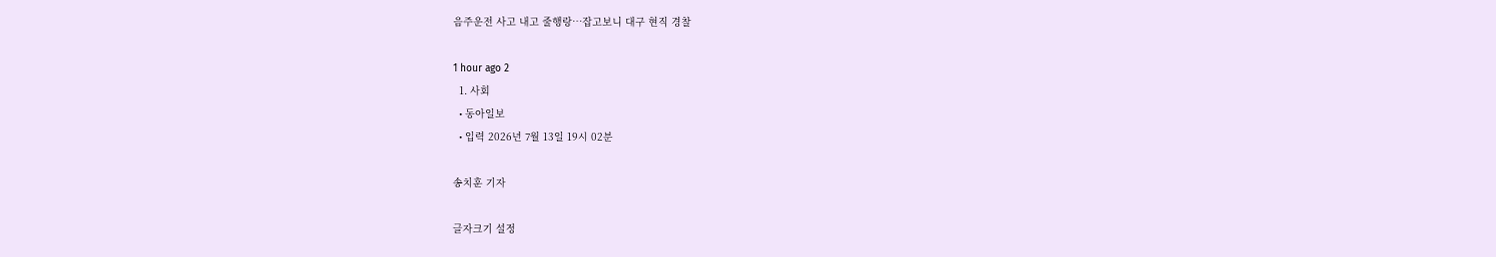음주운전 사고 내고 줄행랑…잡고보니 대구 현직 경찰

1 hour ago 2
  1. 사회
  • 동아일보
  • 입력 2026년 7월 13일 19시 02분

송치훈 기자

글자크기 설정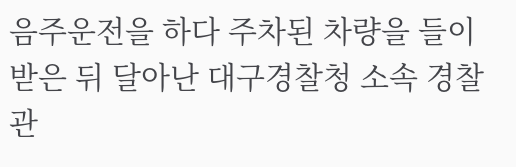음주운전을 하다 주차된 차량을 들이받은 뒤 달아난 대구경찰청 소속 경찰관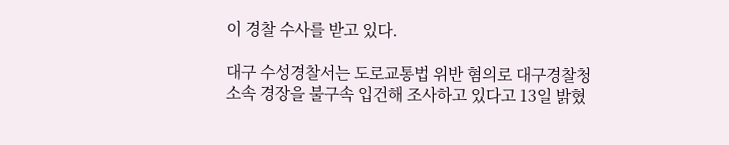이 경찰 수사를 받고 있다.

대구 수성경찰서는 도로교통법 위반 혐의로 대구경찰청 소속 경장을 불구속 입건해 조사하고 있다고 13일 밝혔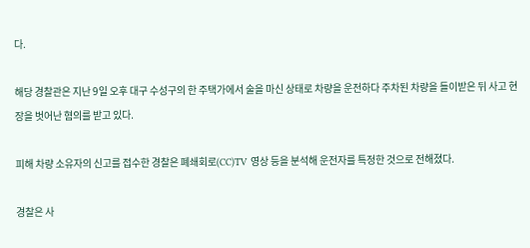다.

해당 경찰관은 지난 9일 오후 대구 수성구의 한 주택가에서 술을 마신 상태로 차량을 운전하다 주차된 차량을 들이받은 뒤 사고 현장을 벗어난 혐의를 받고 있다.

피해 차량 소유자의 신고를 접수한 경찰은 폐쇄회로(CC)TV 영상 등을 분석해 운전자를 특정한 것으로 전해졌다.

경찰은 사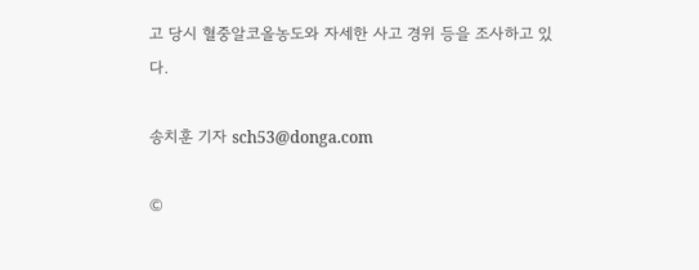고 당시 혈중알코올농도와 자세한 사고 경위 등을 조사하고 있다.

송치훈 기자 sch53@donga.com

©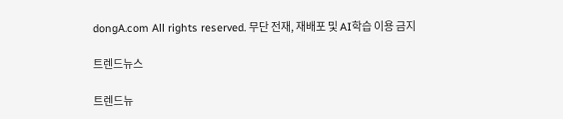dongA.com All rights reserved. 무단 전재, 재배포 및 AI학습 이용 금지

트렌드뉴스

트렌드뉴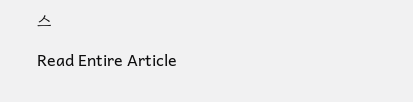스

Read Entire Article